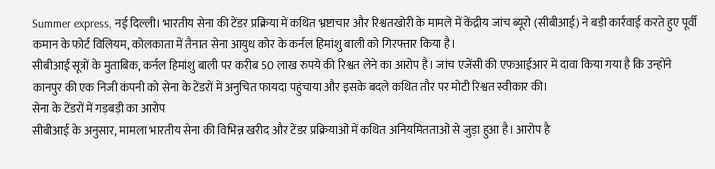Summer express, नई दिल्ली। भारतीय सेना की टेंडर प्रक्रिया में कथित भ्रष्टाचार और रिश्वतखोरी के मामले में केंद्रीय जांच ब्यूरो (सीबीआई) ने बड़ी कार्रवाई करते हुए पूर्वी कमान के फोर्ट विलियम, कोलकाता में तैनात सेना आयुध कोर के कर्नल हिमांशु बाली को गिरफ्तार किया है।
सीबीआई सूत्रों के मुताबिक, कर्नल हिमांशु बाली पर करीब 50 लाख रुपये की रिश्वत लेने का आरोप है। जांच एजेंसी की एफआईआर में दावा किया गया है कि उन्होंने कानपुर की एक निजी कंपनी को सेना के टेंडरों में अनुचित फायदा पहुंचाया और इसके बदले कथित तौर पर मोटी रिश्वत स्वीकार की।
सेना के टेंडरों में गड़बड़ी का आरोप
सीबीआई के अनुसार, मामला भारतीय सेना की विभिन्न खरीद और टेंडर प्रक्रियाओं में कथित अनियमितताओं से जुड़ा हुआ है। आरोप है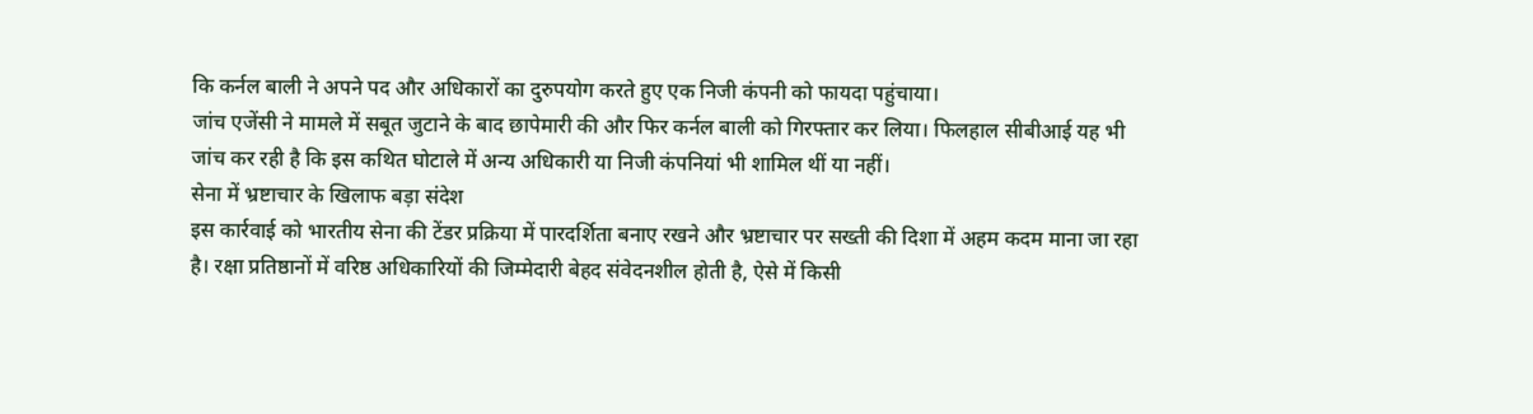कि कर्नल बाली ने अपने पद और अधिकारों का दुरुपयोग करते हुए एक निजी कंपनी को फायदा पहुंचाया।
जांच एजेंसी ने मामले में सबूत जुटाने के बाद छापेमारी की और फिर कर्नल बाली को गिरफ्तार कर लिया। फिलहाल सीबीआई यह भी जांच कर रही है कि इस कथित घोटाले में अन्य अधिकारी या निजी कंपनियां भी शामिल थीं या नहीं।
सेना में भ्रष्टाचार के खिलाफ बड़ा संदेश
इस कार्रवाई को भारतीय सेना की टेंडर प्रक्रिया में पारदर्शिता बनाए रखने और भ्रष्टाचार पर सख्ती की दिशा में अहम कदम माना जा रहा है। रक्षा प्रतिष्ठानों में वरिष्ठ अधिकारियों की जिम्मेदारी बेहद संवेदनशील होती है, ऐसे में किसी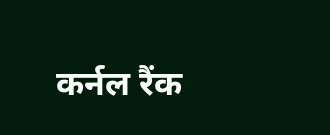कर्नल रैंक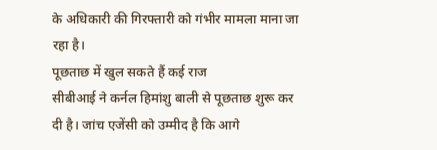के अधिकारी की गिरफ्तारी को गंभीर मामला माना जा रहा है।
पूछताछ में खुल सकते हैं कई राज
सीबीआई ने कर्नल हिमांशु बाली से पूछताछ शुरू कर दी है। जांच एजेंसी को उम्मीद है कि आगे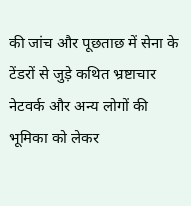की जांच और पूछताछ में सेना के टेंडरों से जुड़े कथित भ्रष्टाचार नेटवर्क और अन्य लोगों की भूमिका को लेकर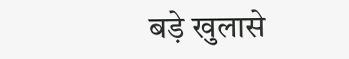बड़े खुलासे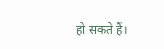हो सकते हैं।